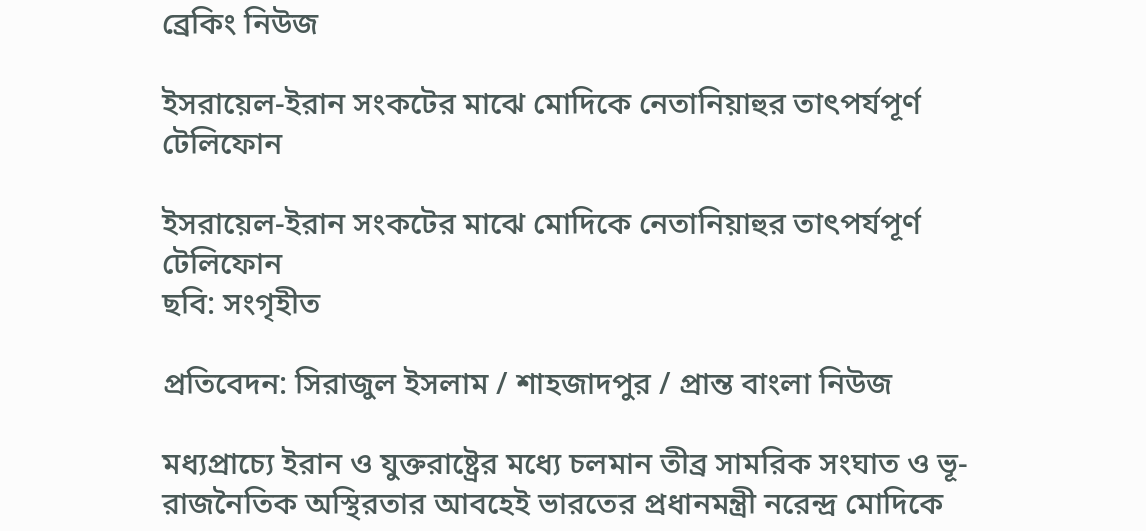ব্রেকিং নিউজ

ইসরায়েল-ইরান সংকটের মাঝে মোদিকে নেতানিয়াহুর তাৎপর্যপূর্ণ টেলিফোন

ইসরায়েল-ইরান সংকটের মাঝে মোদিকে নেতানিয়াহুর তাৎপর্যপূর্ণ টেলিফোন
ছবি: সংগৃহীত

প্রতিবেদন: সিরাজুল ইসলাম / শাহজাদপুর / প্রান্ত বাংলা নিউজ

মধ্যপ্রাচ্যে ইরান ও যুক্তরাষ্ট্রের মধ্যে চলমান তীব্র সামরিক সংঘাত ও ভূ-রাজনৈতিক অস্থিরতার আবহেই ভারতের প্রধানমন্ত্রী নরেন্দ্র মোদিকে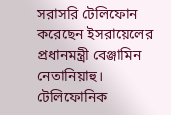সরাসরি টেলিফোন করেছেন ইসরায়েলের প্রধানমন্ত্রী বেঞ্জামিন নেতানিয়াহু। টেলিফোনিক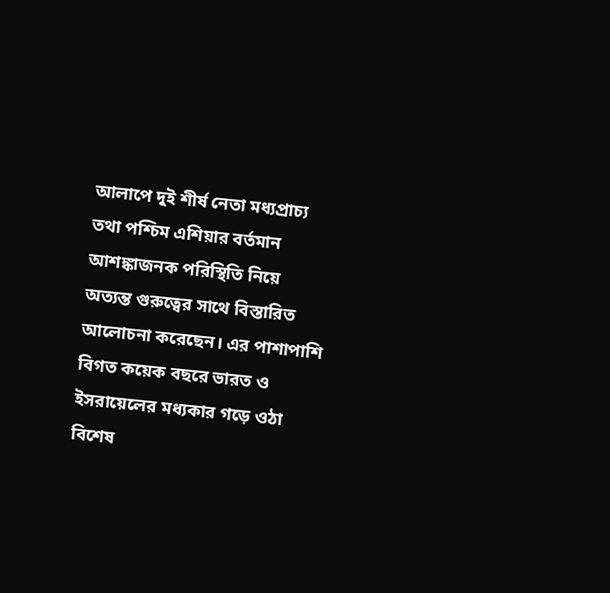আলাপে দুই শীর্ষ নেতা মধ্যপ্রাচ্য তথা পশ্চিম এশিয়ার বর্তমান আশঙ্কাজনক পরিস্থিতি নিয়ে অত্যন্ত গুরুত্বের সাথে বিস্তারিত আলোচনা করেছেন। এর পাশাপাশি বিগত কয়েক বছরে ভারত ও ইসরায়েলের মধ্যকার গড়ে ওঠা বিশেষ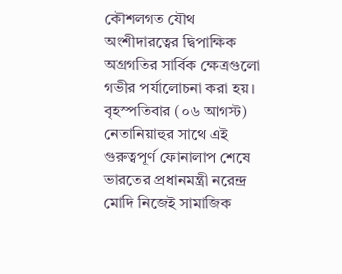কৌশলগত যৌথ অংশীদারত্বের দ্বিপাক্ষিক অগ্রগতির সার্বিক ক্ষেত্রগুলো গভীর পর্যালোচনা করা হয়। বৃহস্পতিবার (০৬ আগস্ট) নেতানিয়াহুর সাথে এই গুরুত্বপূর্ণ ফোনালাপ শেষে ভারতের প্রধানমন্ত্রী নরেন্দ্র মোদি নিজেই সামাজিক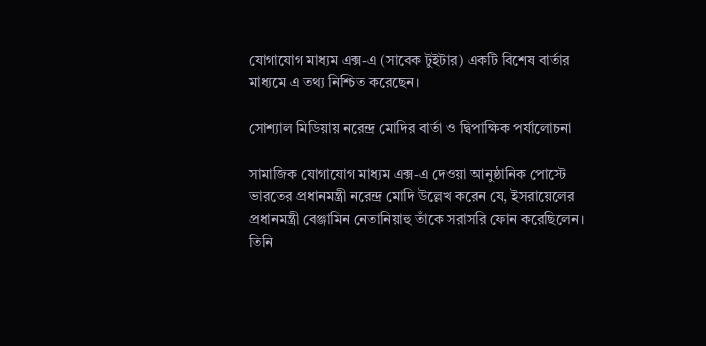যোগাযোগ মাধ্যম এক্স-এ (সাবেক টুইটার) একটি বিশেষ বার্তার মাধ্যমে এ তথ্য নিশ্চিত করেছেন।

সোশ্যাল মিডিয়ায় নরেন্দ্র মোদির বার্তা ও দ্বিপাক্ষিক পর্যালোচনা

সামাজিক যোগাযোগ মাধ্যম এক্স-এ দেওয়া আনুষ্ঠানিক পোস্টে ভারতের প্রধানমন্ত্রী নরেন্দ্র মোদি উল্লেখ করেন যে, ইসরায়েলের প্রধানমন্ত্রী বেঞ্জামিন নেতানিয়াহু তাঁকে সরাসরি ফোন করেছিলেন। তিনি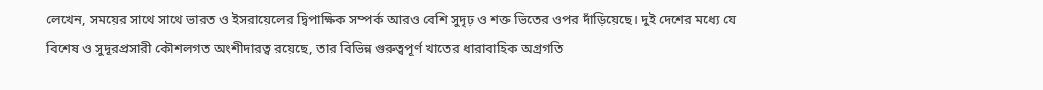লেখেন, সময়ের সাথে সাথে ভারত ও ইসরায়েলের দ্বিপাক্ষিক সম্পর্ক আরও বেশি সুদৃঢ় ও শক্ত ভিতের ওপর দাঁড়িয়েছে। দুই দেশের মধ্যে যে বিশেষ ও সুদূরপ্রসারী কৌশলগত অংশীদারত্ব রয়েছে, তার বিভিন্ন গুরুত্বপূর্ণ খাতের ধারাবাহিক অগ্রগতি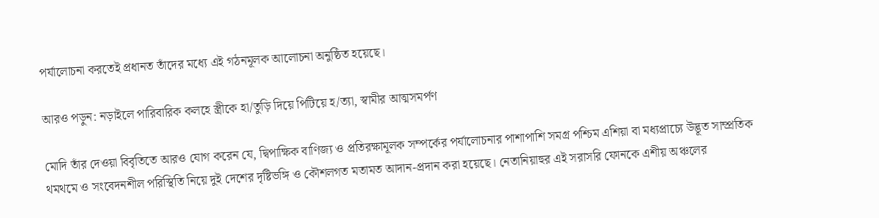পর্যালোচনা করতেই প্রধানত তাঁদের মধ্যে এই গঠনমূলক আলোচনা অনুষ্ঠিত হয়েছে।

আরও পড়ুন: নড়াইলে পারিবারিক কলহে স্ত্রীকে হা/তুড়ি দিয়ে পিটিয়ে হ/ত্যা, স্বামীর আত্মসমর্পণ

মোদি তাঁর দেওয়া বিবৃতিতে আরও যোগ করেন যে, দ্বিপাক্ষিক বাণিজ্য ও প্রতিরক্ষামূলক সম্পর্কের পর্যালোচনার পাশাপাশি সমগ্র পশ্চিম এশিয়া বা মধ্যপ্রাচ্যে উদ্ভূত সাম্প্রতিক থমথমে ও সংবেদনশীল পরিস্থিতি নিয়ে দুই দেশের দৃষ্টিভঙ্গি ও কৌশলগত মতামত আদান-প্রদান করা হয়েছে। নেতানিয়াহুর এই সরাসরি ফোনকে এশীয় অঞ্চলের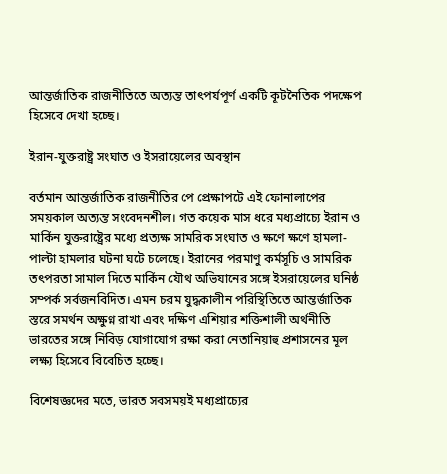আন্তর্জাতিক রাজনীতিতে অত্যন্ত তাৎপর্যপূর্ণ একটি কূটনৈতিক পদক্ষেপ হিসেবে দেখা হচ্ছে।

ইরান-যুক্তরাষ্ট্র সংঘাত ও ইসরায়েলের অবস্থান

বর্তমান আন্তর্জাতিক রাজনীতির পে প্রেক্ষাপটে এই ফোনালাপের সময়কাল অত্যন্ত সংবেদনশীল। গত কয়েক মাস ধরে মধ্যপ্রাচ্যে ইরান ও মার্কিন যুক্তরাষ্ট্রের মধ্যে প্রত্যক্ষ সামরিক সংঘাত ও ক্ষণে ক্ষণে হামলা-পাল্টা হামলার ঘটনা ঘটে চলেছে। ইরানের পরমাণু কর্মসূচি ও সামরিক তৎপরতা সামাল দিতে মার্কিন যৌথ অভিযানের সঙ্গে ইসরায়েলের ঘনিষ্ঠ সম্পর্ক সর্বজনবিদিত। এমন চরম যুদ্ধকালীন পরিস্থিতিতে আন্তর্জাতিক স্তরে সমর্থন অক্ষুণ্ন রাখা এবং দক্ষিণ এশিয়ার শক্তিশালী অর্থনীতি ভারতের সঙ্গে নিবিড় যোগাযোগ রক্ষা করা নেতানিয়াহু প্রশাসনের মূল লক্ষ্য হিসেবে বিবেচিত হচ্ছে।

বিশেষজ্ঞদের মতে, ভারত সবসময়ই মধ্যপ্রাচ্যের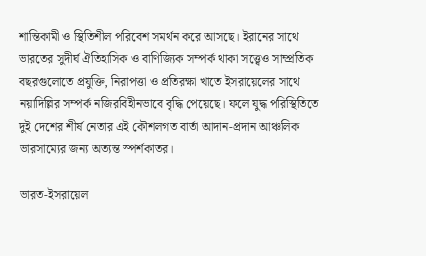শান্তিকামী ও স্থিতিশীল পরিবেশ সমর্থন করে আসছে। ইরানের সাথে ভারতের সুদীর্ঘ ঐতিহাসিক ও বাণিজ্যিক সম্পর্ক থাকা সত্ত্বেও সাম্প্রতিক বছরগুলোতে প্রযুক্তি, নিরাপত্তা ও প্রতিরক্ষা খাতে ইসরায়েলের সাথে নয়াদিল্লির সম্পর্ক নজিরবিহীনভাবে বৃদ্ধি পেয়েছে। ফলে যুদ্ধ পরিস্থিতিতে দুই দেশের শীর্ষ নেতার এই কৌশলগত বার্তা আদান-প্রদান আঞ্চলিক ভারসাম্যের জন্য অত্যন্ত স্পর্শকাতর।

ভারত-ইসরায়েল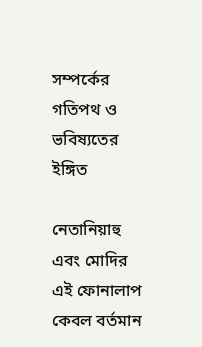সম্পর্কের গতিপথ ও ভবিষ্যতের ইঙ্গিত

নেতানিয়াহু এবং মোদির এই ফোনালাপ কেবল বর্তমান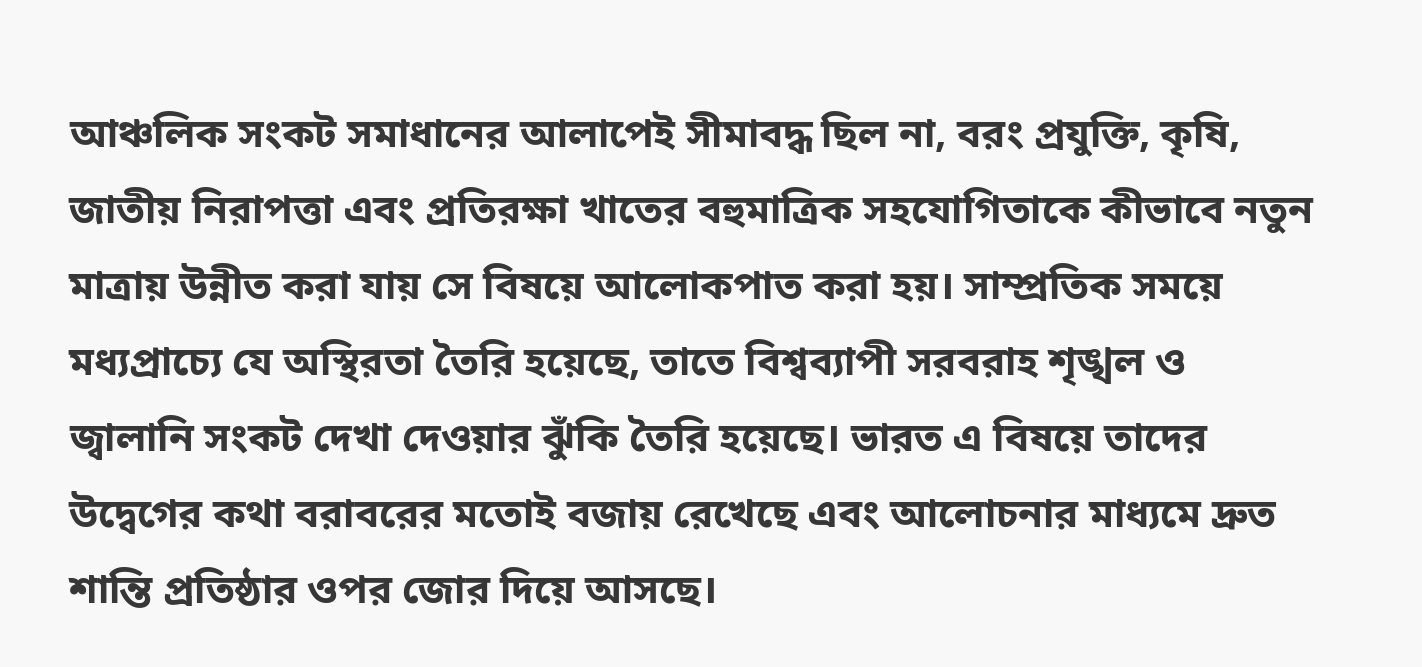আঞ্চলিক সংকট সমাধানের আলাপেই সীমাবদ্ধ ছিল না, বরং প্রযুক্তি, কৃষি, জাতীয় নিরাপত্তা এবং প্রতিরক্ষা খাতের বহুমাত্রিক সহযোগিতাকে কীভাবে নতুন মাত্রায় উন্নীত করা যায় সে বিষয়ে আলোকপাত করা হয়। সাম্প্রতিক সময়ে মধ্যপ্রাচ্যে যে অস্থিরতা তৈরি হয়েছে, তাতে বিশ্বব্যাপী সরবরাহ শৃঙ্খল ও জ্বালানি সংকট দেখা দেওয়ার ঝুঁকি তৈরি হয়েছে। ভারত এ বিষয়ে তাদের উদ্বেগের কথা বরাবরের মতোই বজায় রেখেছে এবং আলোচনার মাধ্যমে দ্রুত শান্তি প্রতিষ্ঠার ওপর জোর দিয়ে আসছে।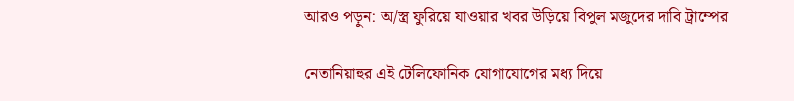আরও পড়ুন: অ/স্ত্র ফুরিয়ে যাওয়ার খবর উড়িয়ে বিপুল মজুদের দাবি ট্রাম্পের

নেতানিয়াহুর এই টেলিফোনিক যোগাযোগের মধ্য দিয়ে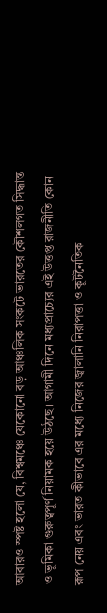আবারও স্পষ্ট হলো যে, বিশ্বমঞ্চে যেকোনো বড় আঞ্চলিক সংকটে ভারতের কৌশলগত সিদ্ধান্ত ও ভূমিকা গুরুত্বপূর্ণ নিয়ামক হয়ে উঠছে। আগামী দিনে মধ্যপ্রাচ্যের এই উত্তপ্ত রাজনীতি কোন রূপ নেয় এবং ভারত কীভাবে এর মধ্যে নিজের জ্বালানি নিরাপত্তা ও কূটনৈতিক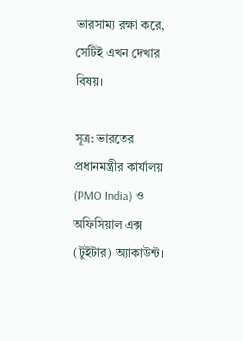ভারসাম্য রক্ষা করে, সেটিই এখন দেখার বিষয়।

সূত্র: ভারতের প্রধানমন্ত্রীর কার্যালয় (PMO India) ও অফিসিয়াল এক্স (টুইটার) অ্যাকাউন্ট।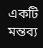একটি মন্তব্য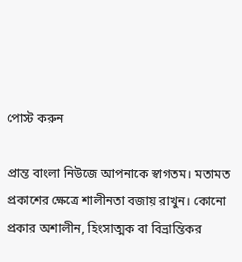পোস্ট করুন

প্রান্ত বাংলা নিউজে আপনাকে স্বাগতম। মতামত প্রকাশের ক্ষেত্রে শালীনতা বজায় রাখুন। কোনো প্রকার অশালীন, হিংসাত্মক বা বিভ্রান্তিকর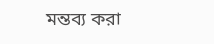মন্তব্য করা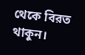থেকে বিরত থাকুন।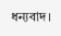ধন্যবাদ।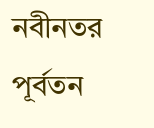নবীনতর পূর্বতন